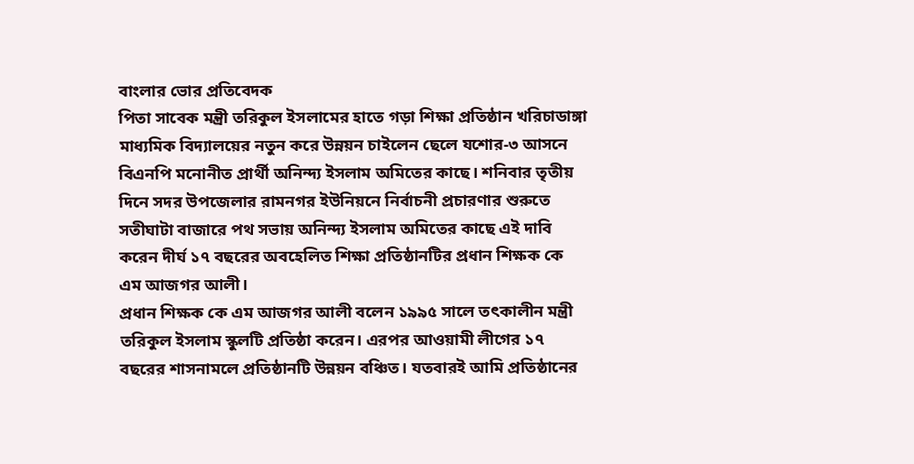বাংলার ভোর প্রতিবেদক
পিতা সাবেক মন্ত্রী তরিকুল ইসলামের হাতে গড়া শিক্ষা প্রতিষ্ঠান খরিচাডাঙ্গা মাধ্যমিক বিদ্যালয়ের নতুন করে উন্নয়ন চাইলেন ছেলে যশোর-৩ আসনে বিএনপি মনোনীত প্রার্থী অনিন্দ্য ইসলাম অমিতের কাছে। শনিবার তৃতীয় দিনে সদর উপজেলার রামনগর ইউনিয়নে নির্বাচনী প্রচারণার শুরুতে সতীঘাটা বাজারে পথ সভায় অনিন্দ্য ইসলাম অমিতের কাছে এই দাবি করেন দীর্ঘ ১৭ বছরের অবহেলিত শিক্ষা প্রতিষ্ঠানটির প্রধান শিক্ষক কে এম আজগর আলী।
প্রধান শিক্ষক কে এম আজগর আলী বলেন ১৯৯৫ সালে তৎকালীন মন্ত্রী তরিকুল ইসলাম স্কুলটি প্রতিষ্ঠা করেন। এরপর আওয়ামী লীগের ১৭ বছরের শাসনামলে প্রতিষ্ঠানটি উন্নয়ন বঞ্চিত। যতবারই আমি প্রতিষ্ঠানের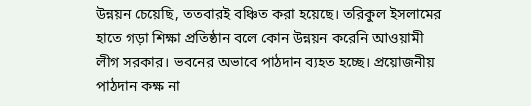উন্নয়ন চেয়েছি, ততবারই বঞ্চিত করা হয়েছে। তরিকুল ইসলামের হাতে গড়া শিক্ষা প্রতিষ্ঠান বলে কোন উন্নয়ন করেনি আওয়ামী লীগ সরকার। ভবনের অভাবে পাঠদান ব্যহত হচ্ছে। প্রয়োজনীয় পাঠদান কক্ষ না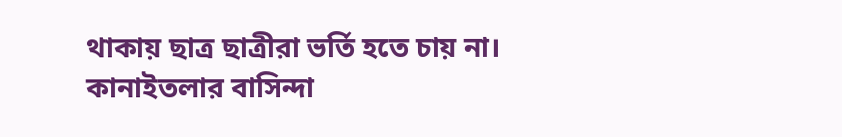থাকায় ছাত্র ছাত্রীরা ভর্তি হতে চায় না।
কানাইতলার বাসিন্দা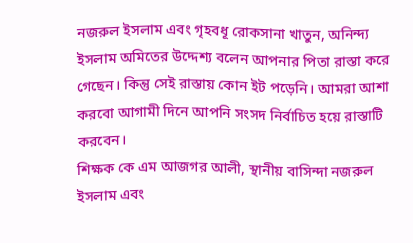নজরুল ইসলাম এবং গৃহবধূ রোকসানা খাতুন, অনিন্দ্য ইসলাম অমিতের উদ্দেশ্য বলেন আপনার পিতা রাস্তা করে গেছেন। কিন্তু সেই রাস্তায় কোন ইট পড়েনি। আমরা আশা করবো আগামী দিনে আপনি সংসদ নির্বাচিত হয়ে রাস্তাটি করবেন।
শিক্ষক কে এম আজগর আলী, স্থানীয় বাসিন্দা নজরুল ইসলাম এবং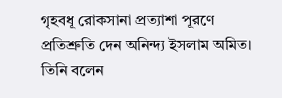গৃহবধূ রোকসানা প্রত্যাশা পূরণে প্রতিশ্রুতি দেন অনিন্দ্য ইসলাম অমিত। তিনি বলেন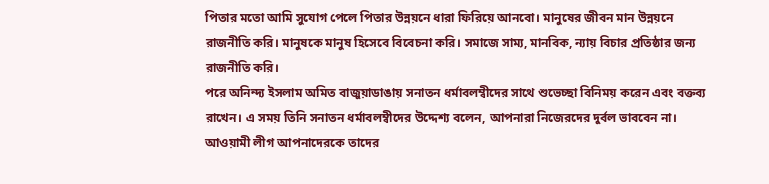পিতার মতো আমি সুযোগ পেলে পিতার উন্নয়নে ধারা ফিরিয়ে আনবো। মানুষের জীবন মান উন্নয়নে রাজনীতি করি। মানুষকে মানুষ হিসেবে বিবেচনা করি। সমাজে সাম্য, মানবিক, ন্যায় বিচার প্রতিষ্ঠার জন্য রাজনীতি করি।
পরে অনিন্দ্য ইসলাম অমিত বাজুয়াডাঙায় সনাতন ধর্মাবলম্বীদের সাথে শুভেচ্ছা বিনিময় করেন এবং বক্তব্য রাখেন। এ সময় তিনি সনাতন ধর্মাবলম্বীদের উদ্দেশ্য বলেন, আপনারা নিজেরদের দুর্বল ভাববেন না। আওয়ামী লীগ আপনাদেরকে তাদের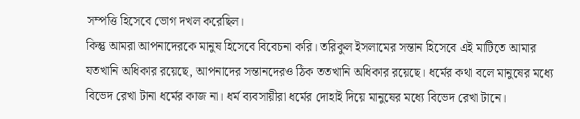সম্পত্তি হিসেবে ভোগ দখল করেছিল।
কিন্তু আমরা আপনাদেরকে মানুষ হিসেবে বিবেচনা করি। তরিকুল ইসলামের সন্তান হিসেবে এই মাটিতে আমার যতখানি অধিকার রয়েছে, আপনাদের সন্তানদেরও ঠিক ততখানি অধিকার রয়েছে। ধর্মের কথা বলে মানুষের মধ্যে বিভেদ রেখা টানা ধর্মের কাজ না। ধর্ম ব্যবসায়ীরা ধর্মের দোহাই দিয়ে মানুষের মধ্যে বিভেদ রেখা টানে।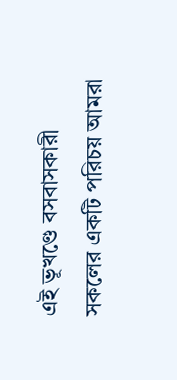এই ভূখণ্ডে বসবাসকারী সকলের একটি পরিচয় আমরা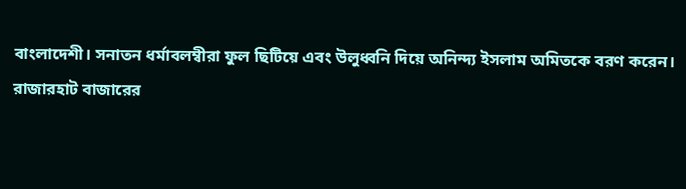বাংলাদেশী। সনাতন ধর্মাবলম্বীরা ফুল ছিটিয়ে এবং উলুধ্বনি দিয়ে অনিন্দ্য ইসলাম অমিতকে বরণ করেন।
রাজারহাট বাজারের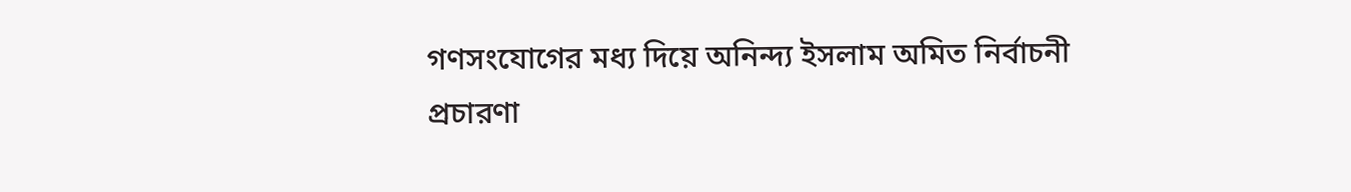গণসংযোগের মধ্য দিয়ে অনিন্দ্য ইসলাম অমিত নির্বাচনী প্রচারণা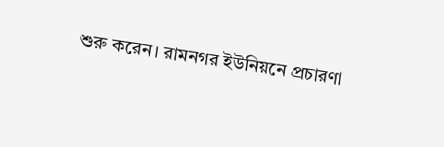শুরু করেন। রামনগর ইউনিয়নে প্রচারণা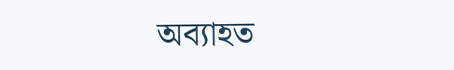অব্যাহত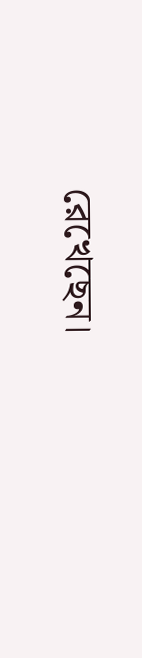রেখেছেন।